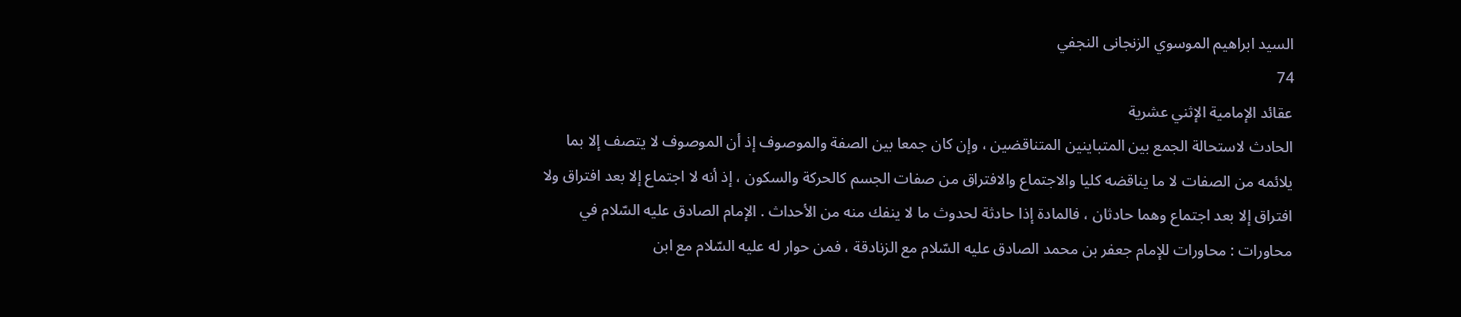السيد ابراهيم الموسوي الزنجانى النجفي
74
عقائد الإمامية الإثني عشرية
الحادث لاستحالة الجمع بين المتباينين المتناقضين ، وإن كان جمعا بين الصفة والموصوف إذ أن الموصوف لا يتصف إلا بما يلائمه من الصفات لا ما يناقضه كليا والاجتماع والافتراق من صفات الجسم كالحركة والسكون ، إذ أنه لا اجتماع إلا بعد افتراق ولا افتراق إلا بعد اجتماع وهما حادثان ، فالمادة إذا حادثة لحدوث ما لا ينفك منه من الأحداث . الإمام الصادق عليه السّلام في محاورات : محاورات للإمام جعفر بن محمد الصادق عليه السّلام مع الزنادقة ، فمن حوار له عليه السّلام مع ابن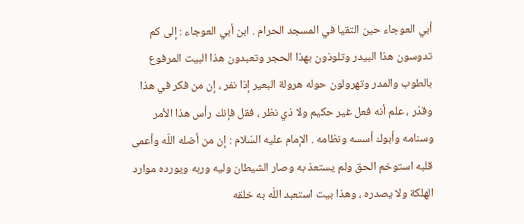أبي العوجاء حين التقيا في المسجد الحرام . ابن أبي العوجاء : إلى كم تدوسون هذا البيدر وتلوذون بهذا الحجر وتعبدون هذا البيت المرفوع بالطوب والمدر وتهرولون حوله هرولة البعير إذا نفر ، إن من فكر في هذا وقدّر ، علم أنه فعل غير حكيم ولا ذي نظر ، فقل فإنك رأس هذا الأمر وسنامه وأبوك أسسه ونظامه . الإمام عليه السّلام : إن من أضله اللّه وأعمى قلبه استوخم الحق ولم يستعذ به وصار الشيطان وليه وربه ويورده موارد الهلكة ولا يصدره ، وهذا بيت استعبد اللّه به خلقه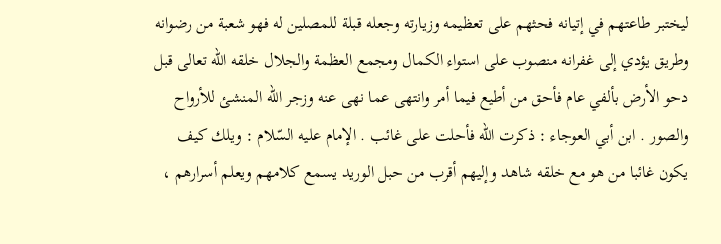ليختبر طاعتهم في إتيانه فحثهم على تعظيمه وزيارته وجعله قبلة للمصلين له فهو شعبة من رضوانه وطريق يؤدي إلى غفرانه منصوب على استواء الكمال ومجمع العظمة والجلال خلقه اللّه تعالى قبل دحو الأرض بألفي عام فأحق من أطيع فيما أمر وانتهى عما نهى عنه وزجر اللّه المنشئ للأرواح والصور . ابن أبي العوجاء : ذكرت اللّه فأحلت على غائب . الإمام عليه السّلام : ويلك كيف يكون غائبا من هو مع خلقه شاهد وإليهم أقرب من حبل الوريد يسمع كلامهم ويعلم أسرارهم ،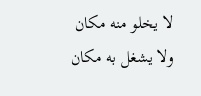لا يخلو منه مكان ولا يشغل به مكان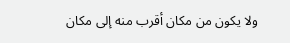ولا يكون من مكان أقرب منه إلى مكان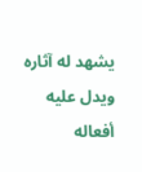يشهد له آثاره ويدل عليه أفعاله